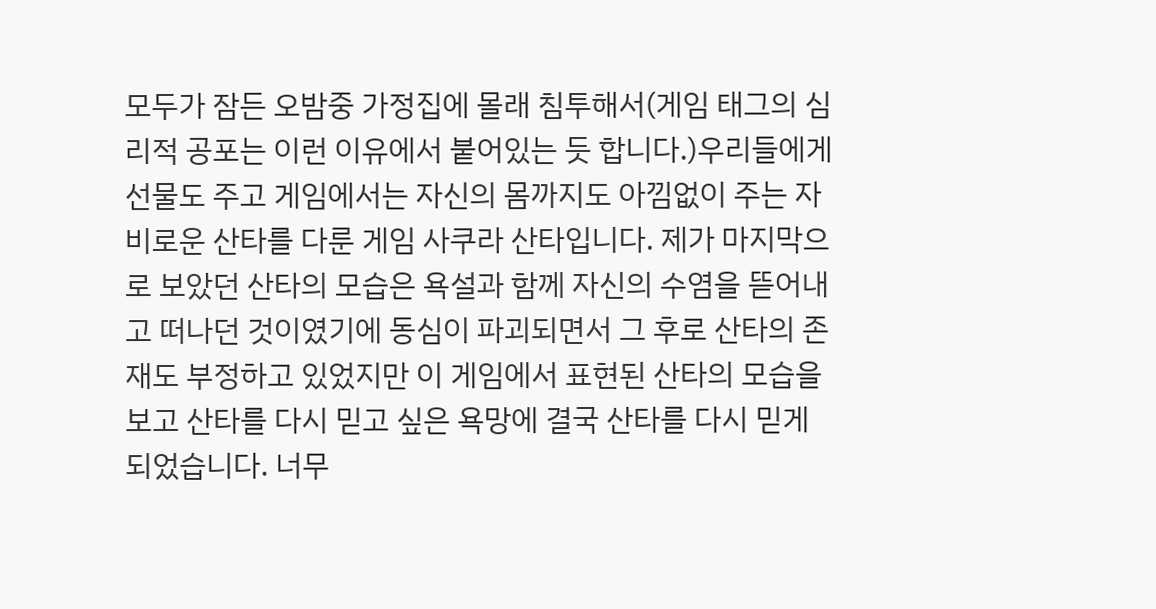모두가 잠든 오밤중 가정집에 몰래 침투해서(게임 태그의 심리적 공포는 이런 이유에서 붙어있는 듯 합니다.)우리들에게 선물도 주고 게임에서는 자신의 몸까지도 아낌없이 주는 자비로운 산타를 다룬 게임 사쿠라 산타입니다. 제가 마지막으로 보았던 산타의 모습은 욕설과 함께 자신의 수염을 뜯어내고 떠나던 것이였기에 동심이 파괴되면서 그 후로 산타의 존재도 부정하고 있었지만 이 게임에서 표현된 산타의 모습을 보고 산타를 다시 믿고 싶은 욕망에 결국 산타를 다시 믿게 되었습니다. 너무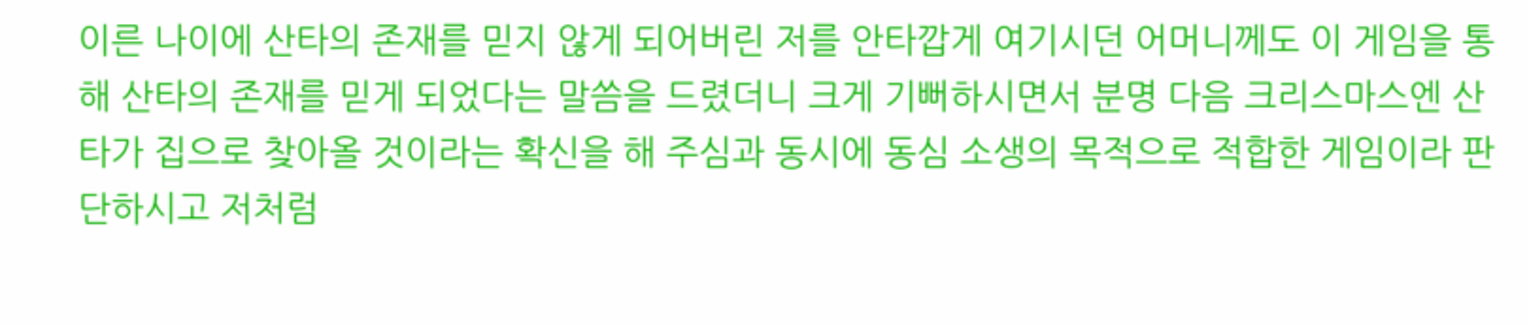이른 나이에 산타의 존재를 믿지 않게 되어버린 저를 안타깝게 여기시던 어머니께도 이 게임을 통해 산타의 존재를 믿게 되었다는 말씀을 드렸더니 크게 기뻐하시면서 분명 다음 크리스마스엔 산타가 집으로 찾아올 것이라는 확신을 해 주심과 동시에 동심 소생의 목적으로 적합한 게임이라 판단하시고 저처럼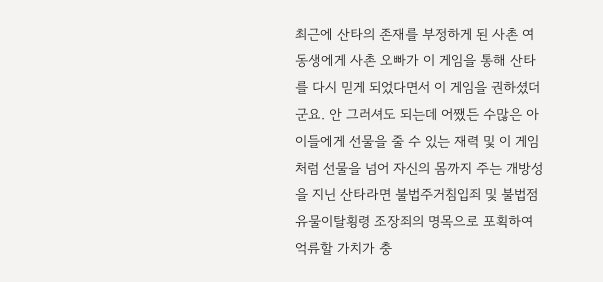최근에 산타의 존재를 부정하게 된 사촌 여동생에게 사촌 오빠가 이 게임을 통해 산타를 다시 믿게 되었다면서 이 게임을 권하셨더군요. 안 그러셔도 되는데 어쨌든 수많은 아이들에게 선물을 줄 수 있는 재력 및 이 게임처럼 선물을 넘어 자신의 몸까지 주는 개방성을 지닌 산타라면 불법주거침입죄 및 불법점유물이탈횡령 조장죄의 명목으로 포획하여 억류할 가치가 충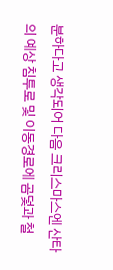분하다고 생각되어 다음 크리스마스엔 산타의 예상 침투로 및 이동경로에 곰덫과 철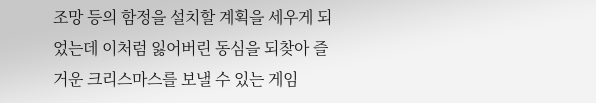조망 등의 함정을 설치할 계획을 세우게 되었는데 이처럼 잃어버린 동심을 되찾아 즐거운 크리스마스를 보낼 수 있는 게임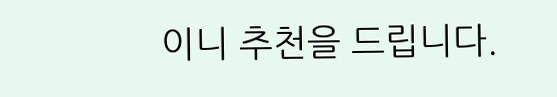이니 추천을 드립니다.